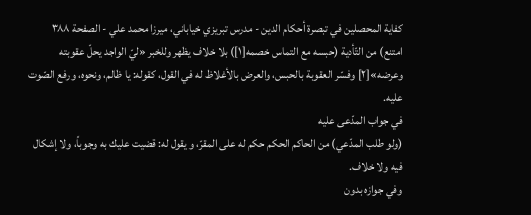كفاية المحصلين في تبصرة أحكام الدين - مدرس تبريزي خياباني، ميرزا محمد علي - الصفحة ٣٨٨
امتنع) من التّأدية (حبسه مع التماس خصمه[١]) بلا خلاف يظهر وللخبر «ليّ الواجد يحلّ عقوبته وعرضه»[٢] وفسّر العقوبة بالحبس، والعرض بالأغلاظ له في القول، كقوله: يا ظالم، ونحوه، ورفع الصّوت عليه.
في جواب المدّعى عليه
(ولو طلب المدّعي) من الحاكم الحكم حكم له على المقرّ، و يقول له: قضيت عليك به وجوباً، ولا إشكال فيه ولا خلاف.
وفي جوازه بدون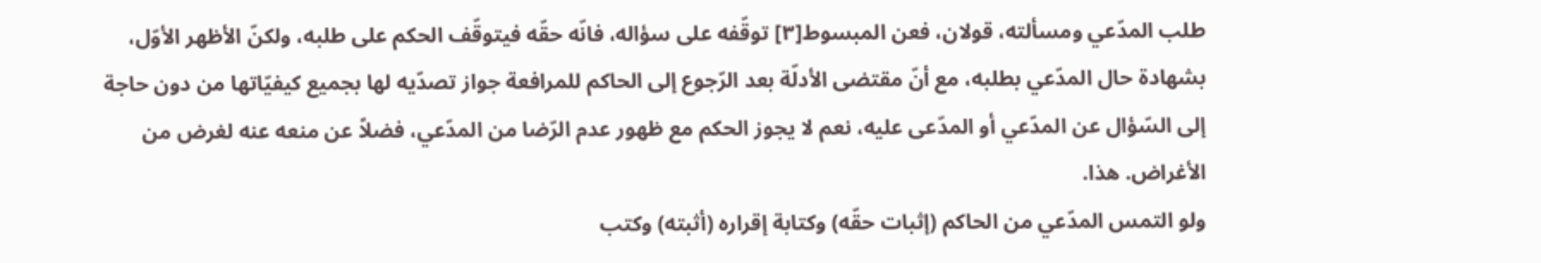طلب المدّعي ومسألته، قولان، فعن المبسوط[٣] توقّفه على سؤاله، فانّه حقّه فيتوقّف الحكم على طلبه، ولكنّ الأظهر الأوّل، بشهادة حال المدّعي بطلبه، مع أنّ مقتضى الأدلّة بعد الرّجوع إلى الحاكم للمرافعة جواز تصدّيه لها بجميع كيفيّاتها من دون حاجة إلى السّؤال عن المدّعي أو المدّعى عليه، نعم لا يجوز الحكم مع ظهور عدم الرّضا من المدّعي، فضلاً عن منعه عنه لغرض من الأغراض. هذا.
ولو التمس المدّعي من الحاكم (إثبات حقّه) وكتابة إقراره (أثبته) وكتب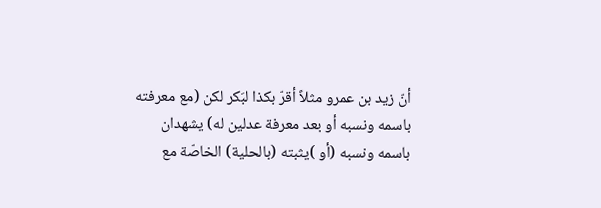أنّ زيد بن عمرو مثلاً أقرّ بكذا لبَكر لكن (مع معرفته باسمه ونسبه أو بعد معرفة عدلين له) يشهدان باسمه ونسبه (أو )يثبته (بالحلية) الخاصّة مع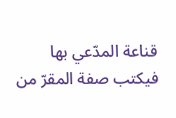قناعة المدّعي بها فيكتب صفة المقرّ من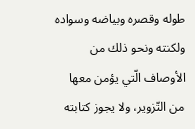طوله وقصره وبياضه وسواده ولكنته ونحو ذلك من الأوصاف الّتي يؤمن معها من التّزوير، ولا يجوز كتابته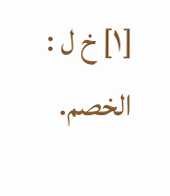[١] خ ل : الخصم.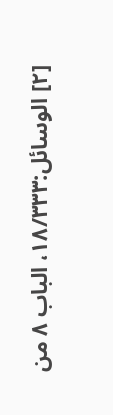[٢] الوسائل:١٨/٣٣٣، الباب ٨ من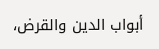أبواب الدين والقرض،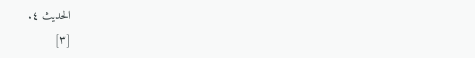الحديث ٤.
[٣]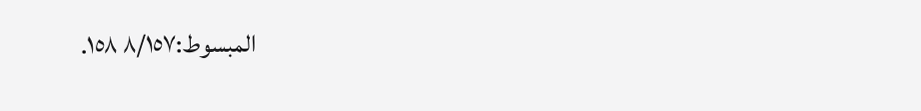المبسوط:٨/١٥٧ ١٥٨.